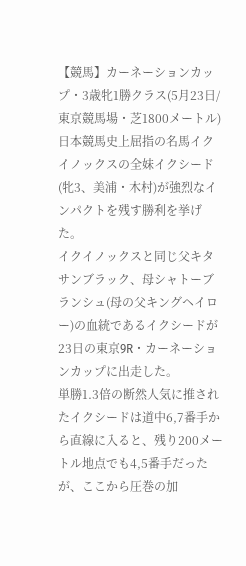【競馬】カーネーションカップ・3歳牝1勝クラス(5月23日/東京競馬場・芝1800メートル)
日本競馬史上屈指の名馬イクイノックスの全妹イクシード(牝3、美浦・木村)が強烈なインパクトを残す勝利を挙げた。
イクイノックスと同じ父キタサンブラック、母シャトーブランシュ(母の父キングヘイロー)の血統であるイクシードが23日の東京9R・カーネーションカップに出走した。
単勝1.3倍の断然人気に推されたイクシードは道中6,7番手から直線に入ると、残り200メートル地点でも4,5番手だったが、ここから圧巻の加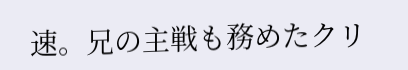速。兄の主戦も務めたクリ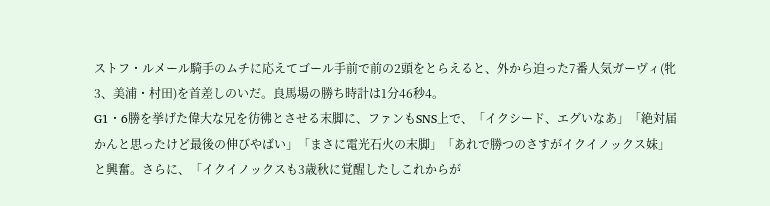ストフ・ルメール騎手のムチに応えてゴール手前で前の2頭をとらえると、外から迫った7番人気ガーヴィ(牝3、美浦・村田)を首差しのいだ。良馬場の勝ち時計は1分46秒4。
G1・6勝を挙げた偉大な兄を彷彿とさせる末脚に、ファンもSNS上で、「イクシード、エグいなあ」「絶対届かんと思ったけど最後の伸びやばい」「まさに電光石火の末脚」「あれで勝つのさすがイクイノックス妹」と興奮。さらに、「イクイノックスも3歳秋に覚醒したしこれからが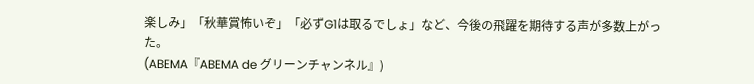楽しみ」「秋華賞怖いぞ」「必ずG1は取るでしょ」など、今後の飛躍を期待する声が多数上がった。
(ABEMA『ABEMA de グリーンチャンネル』)